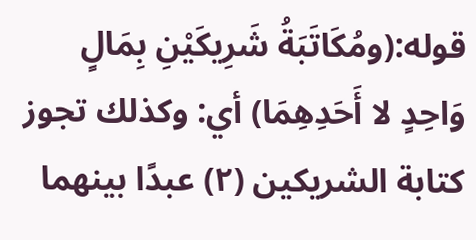قوله:(ومُكَاتَبَةُ شَرِيكَيْنِ بِمَالٍ وَاحِدٍ لا أَحَدِهِمَا) أي: وكذلك تجوز كتابة الشريكين (٢) عبدًا بينهما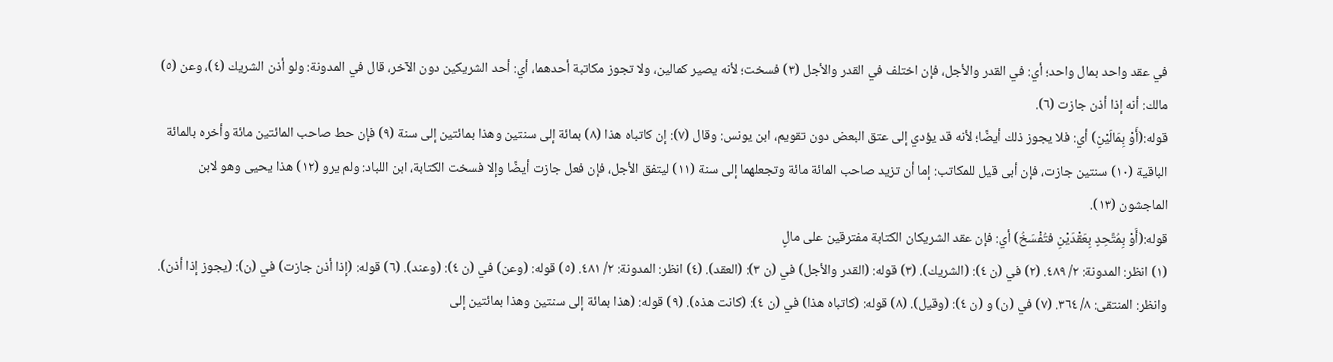في عقد واحد بمال واحد؛ أي: في القدر والأجل، فإن اختلف في القدر والأجل (٣) فسخت؛ لأنه يصير كمالين، ولا تجوز مكاتبة أحدهما، أي: أحد الشريكين دون الآخر، قال في المدونة: ولو أذن الشريك (٤)، وعن (٥) مالك: أنه إذا أذن جازت (٦).
قوله:(أَوْ بِمَالَيْنِ) أي: فلا يجوز ذلك أيضًا؛ لأنه قد يؤدي إلى عتق البعض دون تقويم، ابن يونس: وقال (٧): إن كاتباه هذا (٨) بمائة إلى سنتين وهذا بمائتين إلى سنة (٩) فإن حط صاحب المائتين مائة وأخره بالمائة الباقية (١٠) سنتين جازت، فإن أبى قيل للمكاتب: إما أن تزيد صاحب المائة مائة وتجعلهما إلى سنة (١١) ليتفق الأجل، فإن فعل جازت أيضًا وإلا فسخت الكتابة، ابن اللباد: ولم يرو (١٢) هذا يحيى وهو لابن الماجشون (١٣).
قوله:(أَوْ بِمُتَّحِدٍ بِعَقْدَيْنِ فتُفْسَخُ) أي: فإن عقد الشريكان الكتابة مفترقين على مالٍ
(١) انظر: المدونة: ٢/ ٤٨٩. (٢) في (ن ٤): (الشريك). (٣) قوله: (القدر والأجل) في (ن ٣): (العقد). (٤) انظر: المدونة: ٢/ ٤٨١. (٥) قوله: (وعن) في (ن ٤): (وعند). (٦) قوله: (إذا أذن جازت) في (ن): (يجوز إذا أذن). وانظر: المنتقى: ٨/ ٣٦٤. (٧) في (ن) و (ن ٤): (وقيل). (٨) قوله: (كاتباه هذا) في (ن ٤): (كانت هذه). (٩) قوله: (هذا بمائة إلى سنتين وهذا بمائتين إلى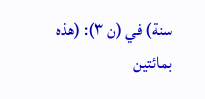سنة) في (ن ٣): (هذه بمائتين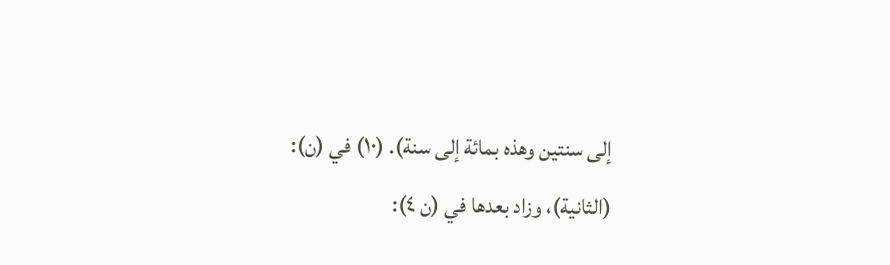إلى سنتين وهذه بمائة إلى سنة). (١٠) في (ن): (الثانية)، وزاد بعدها في (ن ٤):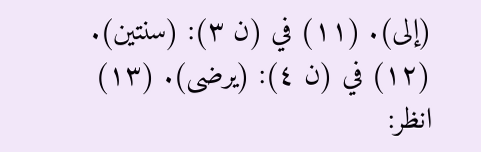(إلى). (١١) في (ن ٣): (سنتين). (١٢) في (ن ٤): (يرضى). (١٣) انظر: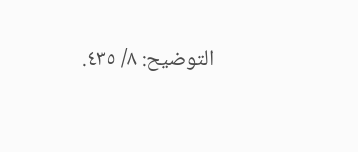التوضيح: ٨/ ٤٣٥.